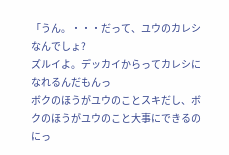「うん。・・・だって、ユウのカレシなんでしょ?
ズルイよ。デッカイからってカレシになれるんだもんっ
ボクのほうがユウのことスキだし、ボクのほうがユウのこと大事にできるのにっ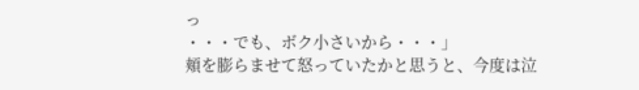っ
・・・でも、ボク小さいから・・・」
頬を膨らませて怒っていたかと思うと、今度は泣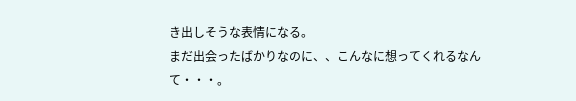き出しそうな表情になる。
まだ出会ったばかりなのに、、こんなに想ってくれるなんて・・・。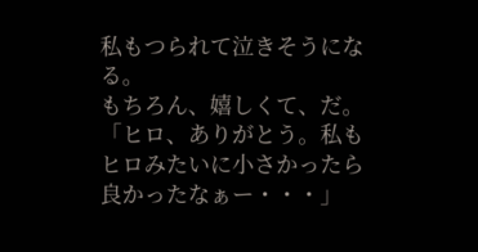私もつられて泣きそうになる。
もちろん、嬉しくて、だ。
「ヒロ、ありがとう。私もヒロみたいに小さかったら良かったなぁー・・・」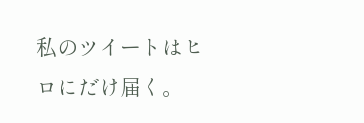私のツイートはヒロにだけ届く。